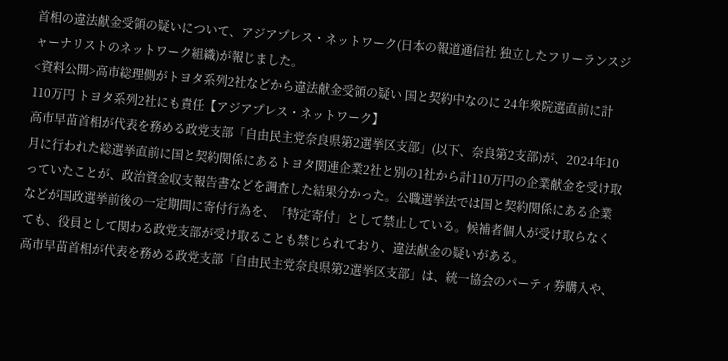首相の違法献金受領の疑いについて、アジアプレス・ネットワーク(日本の報道通信社 独立したフリーランスジャーナリストのネットワーク組織)が報じました。
<資料公開>高市総理側がトヨタ系列2社などから違法献金受領の疑い 国と契約中なのに 24年衆院選直前に計110万円 トヨタ系列2社にも責任【アジアプレス・ネットワーク】
高市早苗首相が代表を務める政党支部「自由民主党奈良県第2選挙区支部」(以下、奈良第2支部)が、2024年10月に行われた総選挙直前に国と契約関係にあるトヨタ関連企業2社と別の1社から計110万円の企業献金を受け取っていたことが、政治資金収支報告書などを調査した結果分かった。公職選挙法では国と契約関係にある企業などが国政選挙前後の一定期間に寄付行為を、「特定寄付」として禁止している。候補者個人が受け取らなくても、役員として関わる政党支部が受け取ることも禁じられており、違法献金の疑いがある。
高市早苗首相が代表を務める政党支部「自由民主党奈良県第2選挙区支部」は、統一協会のパーティ券購入や、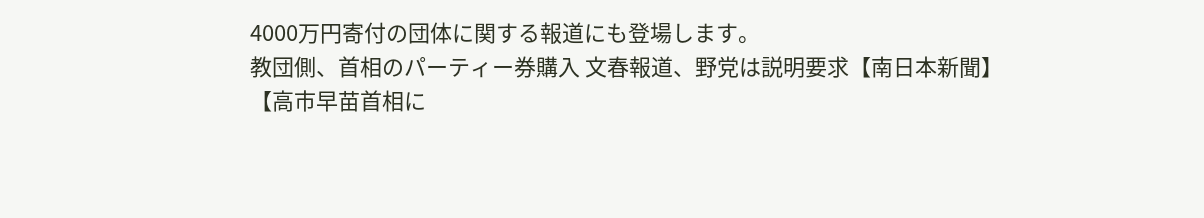4000万円寄付の団体に関する報道にも登場します。
教団側、首相のパーティー券購入 文春報道、野党は説明要求【南日本新聞】
【高市早苗首相に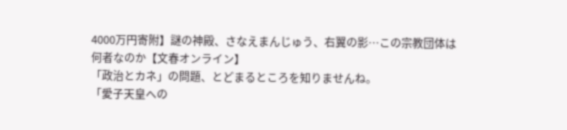4000万円寄附】謎の神殿、さなえまんじゅう、右翼の影…この宗教団体は何者なのか【文春オンライン】
「政治とカネ」の問題、とどまるところを知りませんね。
「愛子天皇への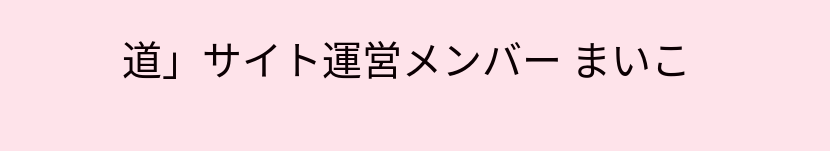道」サイト運営メンバー まいこ